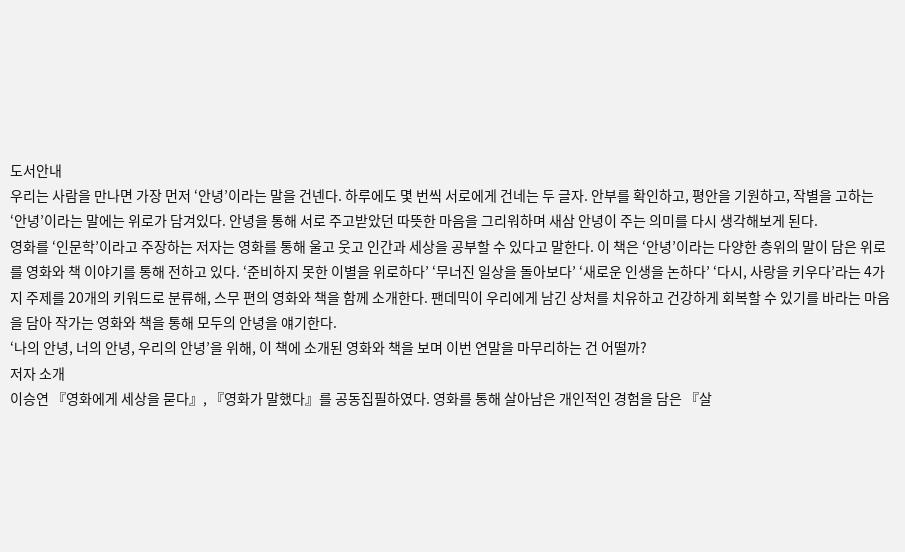도서안내
우리는 사람을 만나면 가장 먼저 ‘안녕’이라는 말을 건넨다. 하루에도 몇 번씩 서로에게 건네는 두 글자. 안부를 확인하고, 평안을 기원하고, 작별을 고하는 ‘안녕’이라는 말에는 위로가 담겨있다. 안녕을 통해 서로 주고받았던 따뜻한 마음을 그리워하며 새삼 안녕이 주는 의미를 다시 생각해보게 된다.
영화를 ‘인문학’이라고 주장하는 저자는 영화를 통해 울고 웃고 인간과 세상을 공부할 수 있다고 말한다. 이 책은 ‘안녕’이라는 다양한 층위의 말이 담은 위로를 영화와 책 이야기를 통해 전하고 있다. ‘준비하지 못한 이별을 위로하다’ ‘무너진 일상을 돌아보다’ ‘새로운 인생을 논하다’ ‘다시, 사랑을 키우다’라는 4가지 주제를 20개의 키워드로 분류해, 스무 편의 영화와 책을 함께 소개한다. 팬데믹이 우리에게 남긴 상처를 치유하고 건강하게 회복할 수 있기를 바라는 마음을 담아 작가는 영화와 책을 통해 모두의 안녕을 얘기한다.
‘나의 안녕, 너의 안녕, 우리의 안녕’을 위해, 이 책에 소개된 영화와 책을 보며 이번 연말을 마무리하는 건 어떨까?
저자 소개
이승연 『영화에게 세상을 묻다』, 『영화가 말했다』를 공동집필하였다. 영화를 통해 살아남은 개인적인 경험을 담은 『살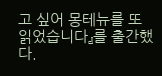고 싶어 몽테뉴를 또 읽었습니다』를 출간했다.